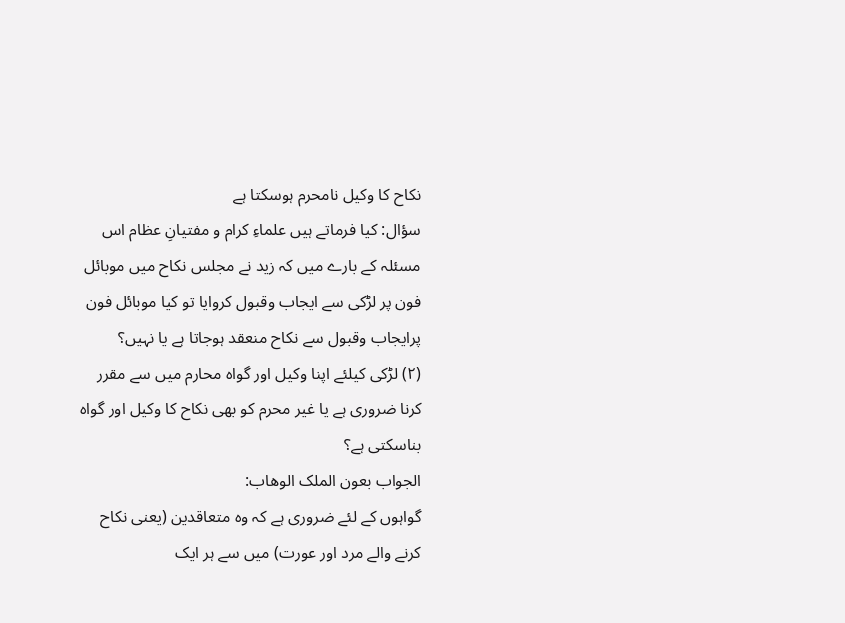نکاح کا وکیل نامحرم ہوسکتا ہے
سؤال: کیا فرماتے ہیں علماءِ کرام و مفتیانِ عظام اس مسئلہ کے بارے میں کہ زید نے مجلس نکاح میں موبائل فون پر لڑکی سے ایجاب وقبول کروایا تو کیا موبائل فون پرایجاب وقبول سے نکاح منعقد ہوجاتا ہے یا نہیں؟
(۲) لڑکی کیلئے اپنا وکیل اور گواہ محارم میں سے مقرر کرنا ضروری ہے یا غیر محرم کو بھی نکاح کا وکیل اور گواہ بناسکتی ہے؟
الجواب بعون الملک الوھاب:
گواہوں کے لئے ضروری ہے کہ وہ متعاقدین (یعنی نکاح کرنے والے مرد اور عورت) میں سے ہر ایک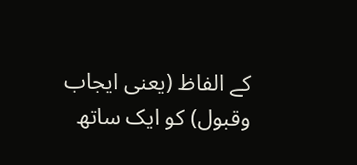کے الفاظ (یعنی ایجاب وقبول) کو ایک ساتھ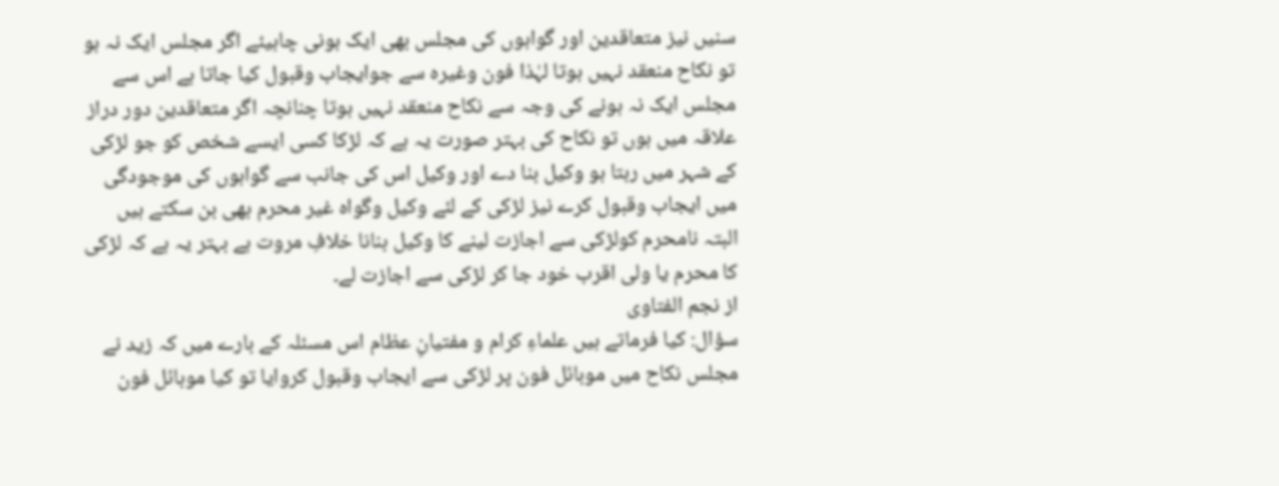سنیں نیز متعاقدین اور گواہوں کی مجلس بھی ایک ہونی چاہیئے اگر مجلس ایک نہ ہو تو نکاح منعقد نہیں ہوتا لہٰذا فون وغیرہ سے جوایجاب وقبول کیا جاتا ہے اس سے مجلس ایک نہ ہونے کی وجہ سے نکاح منعقد نہیں ہوتا چنانچہ اگر متعاقدین دور دراز علاقہ میں ہوں تو نکاح کی بہتر صورت یہ ہے کہ لڑکا کسی ایسے شخص کو جو لڑکی کے شہر میں رہتا ہو وکیل بنا دے اور وکیل اس کی جانب سے گواہوں کی موجودگی میں ایجاب وقبول کرے نیز لڑکی کے لئے وکیل وگواہ غیر محرم بھی بن سکتے ہیں البتہ نامحرم کولڑکی سے اجازت لینے کا وکیل بنانا خلافِ مروت ہے بہتر یہ ہے کہ لڑکی کا محرم یا ولی اقرب خود جا کر لڑکی سے اجازت لے۔
از نجم الفتاوی
سؤال: کیا فرماتے ہیں علماءِ کرام و مفتیانِ عظام اس مسئلہ کے بارے میں کہ زید نے مجلس نکاح میں موبائل فون پر لڑکی سے ایجاب وقبول کروایا تو کیا موبائل فون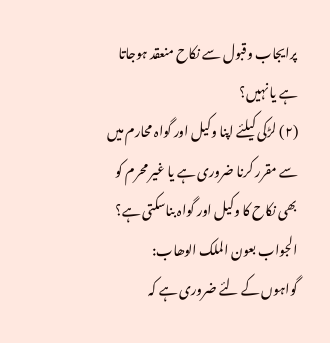پرایجاب وقبول سے نکاح منعقد ہوجاتا ہے یا نہیں؟
(۲) لڑکی کیلئے اپنا وکیل اور گواہ محارم میں سے مقرر کرنا ضروری ہے یا غیر محرم کو بھی نکاح کا وکیل اور گواہ بناسکتی ہے؟
الجواب بعون الملک الوھاب:
گواہوں کے لئے ضروری ہے کہ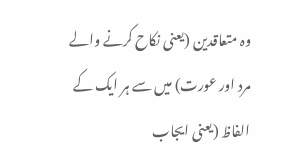وہ متعاقدین (یعنی نکاح کرنے والے مرد اور عورت) میں سے ہر ایک کے الفاظ (یعنی ایجاب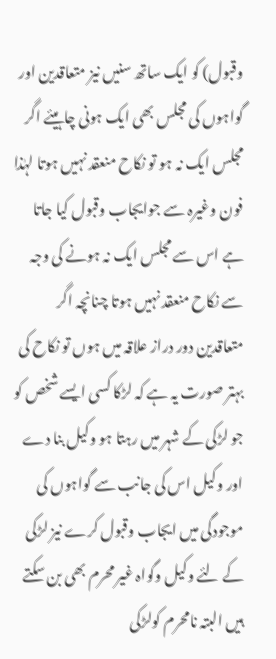وقبول) کو ایک ساتھ سنیں نیز متعاقدین اور گواہوں کی مجلس بھی ایک ہونی چاہیئے اگر مجلس ایک نہ ہو تو نکاح منعقد نہیں ہوتا لہٰذا فون وغیرہ سے جوایجاب وقبول کیا جاتا ہے اس سے مجلس ایک نہ ہونے کی وجہ سے نکاح منعقد نہیں ہوتا چنانچہ اگر متعاقدین دور دراز علاقہ میں ہوں تو نکاح کی بہتر صورت یہ ہے کہ لڑکا کسی ایسے شخص کو جو لڑکی کے شہر میں رہتا ہو وکیل بنا دے اور وکیل اس کی جانب سے گواہوں کی موجودگی میں ایجاب وقبول کرے نیز لڑکی کے لئے وکیل وگواہ غیر محرم بھی بن سکتے ہیں البتہ نامحرم کولڑکی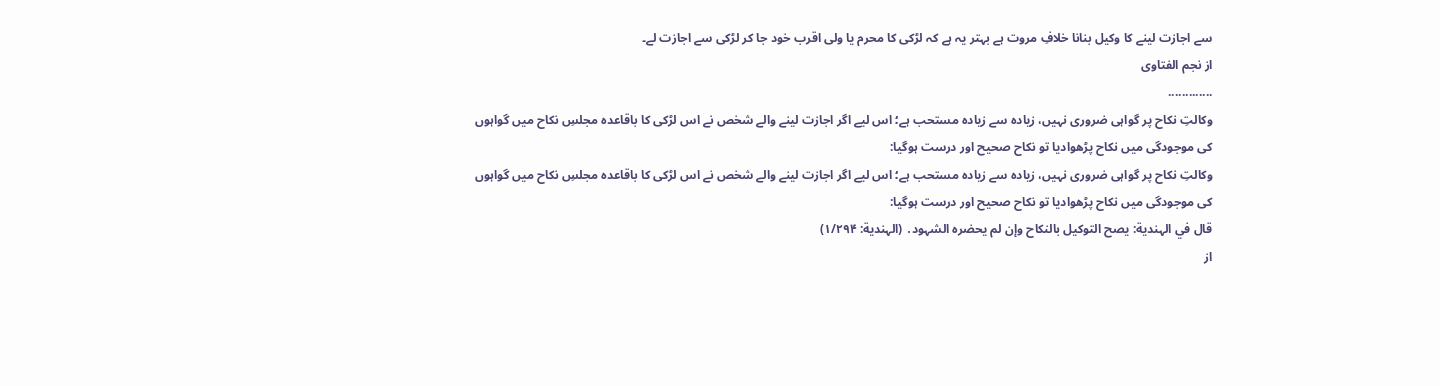سے اجازت لینے کا وکیل بنانا خلافِ مروت ہے بہتر یہ ہے کہ لڑکی کا محرم یا ولی اقرب خود جا کر لڑکی سے اجازت لے۔
از نجم الفتاوی
.............
وکالتِ نکاح پر گواہی ضروری نہیں، زیادہ سے زیادہ مستحب ہے؛ اس لیے اگر اجازت لینے والے شخص نے اس لڑکی کا باقاعدہ مجلسِ نکاح میں گواہوں کی موجودگی میں نکاح پڑھوادیا تو نکاح صحیح اور درست ہوگیا:
وکالتِ نکاح پر گواہی ضروری نہیں، زیادہ سے زیادہ مستحب ہے؛ اس لیے اگر اجازت لینے والے شخص نے اس لڑکی کا باقاعدہ مجلسِ نکاح میں گواہوں کی موجودگی میں نکاح پڑھوادیا تو نکاح صحیح اور درست ہوگیا:
قال في الہندیة: یصح التوکیل بالنکاح وإن لم یحضرہ الشہود․ (الہندیة: ۱/۲۹۴)
از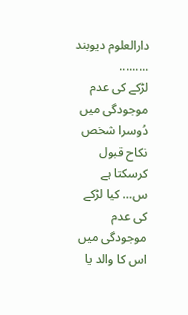دارالعلوم دیوبند
.........
لڑکے کی عدم موجودگی میں دُوسرا شخص نکاح قبول کرسکتا ہے
س… کیا لڑکے کی عدم موجودگی میں اس کا والد یا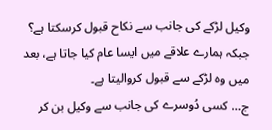وکیل لڑکے کی جانب سے نکاح قبول کرسکتا ہے؟ جبکہ ہمارے علاقے میں ایسا عام کیا جاتا ہے، بعد میں وہ لڑکے سے قبول کروالیتا ہے۔
ج… کسی دُوسرے کی جانب سے وکیل بن کر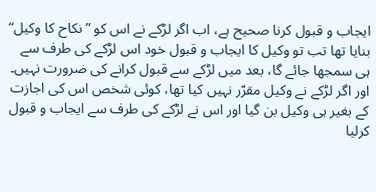ایجاب و قبول کرنا صحیح ہے، اب اگر لڑکے نے اس کو ”نکاح کا وکیل“ بنایا تھا تب تو وکیل کا ایجاب و قبول خود اس لڑکے کی طرف سے ہی سمجھا جائے گا، بعد میں لڑکے سے قبول کرانے کی ضرورت نہیں۔ اور اگر لڑکے نے وکیل مقرّر نہیں کیا تھا، کوئی شخص اس کی اجازت کے بغیر ہی وکیل بن گیا اور اس نے لڑکے کی طرف سے ایجاب و قبول کرلیا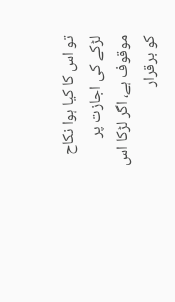تو اس کا کیا ہوا نکاح لڑکے کی اجازت پر موقوف ہے، اگر لڑکا اس کو برقرار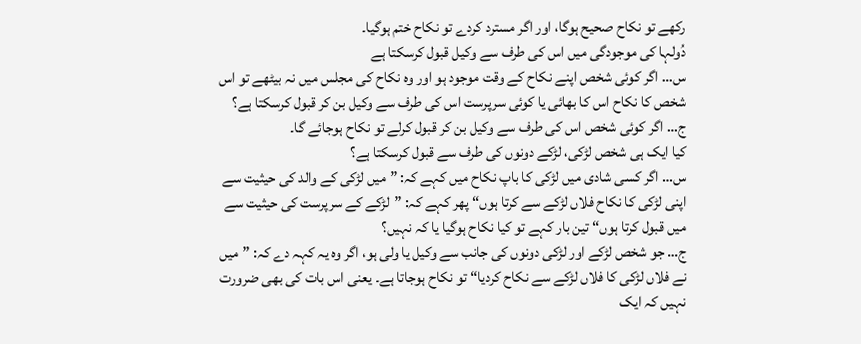رکھے تو نکاح صحیح ہوگا، اور اگر مسترد کردے تو نکاح ختم ہوگیا۔
دُولہا کی موجودگی میں اس کی طرف سے وکیل قبول کرسکتا ہے
س… اگر کوئی شخص اپنے نکاح کے وقت موجود ہو اور وہ نکاح کی مجلس میں نہ بیٹھے تو اس شخص کا نکاح اس کا بھائی یا کوئی سرپرست اس کی طرف سے وکیل بن کر قبول کرسکتا ہے؟
ج… اگر کوئی شخص اس کی طرف سے وکیل بن کر قبول کرلے تو نکاح ہوجائے گا۔
کیا ایک ہی شخص لڑکی، لڑکے دونوں کی طرف سے قبول کرسکتا ہے؟
س… اگر کسی شادی میں لڑکی کا باپ نکاح میں کہے کہ: ”میں لڑکی کے والد کی حیثیت سے اپنی لڑکی کا نکاح فلاں لڑکے سے کرتا ہوں“ پھر کہے کہ: ”لڑکے کے سرپرست کی حیثیت سے میں قبول کرتا ہوں“ تین بار کہے تو کیا نکاح ہوگیا یا کہ نہیں؟
ج… جو شخص لڑکے اور لڑکی دونوں کی جانب سے وکیل یا ولی ہو، اگر وہ یہ کہہ دے کہ: ”میں نے فلاں لڑکی کا فلاں لڑکے سے نکاح کردیا“ تو نکاح ہوجاتا ہے۔ یعنی اس بات کی بھی ضرورت نہیں کہ ایک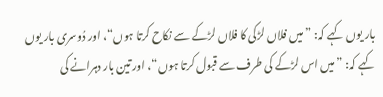بار یوں کہے کہ: ”میں فلاں لڑکی کا فلاں لڑکے سے نکاح کرتا ہوں“، اور دُوسری بار یوں کہے کہ: ”میں اس لڑکے کی طرف سے قبول کرتا ہوں“، اور تین بار دہرانے کی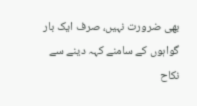بھی ضرورت نہیں، صرف ایک بار گواہوں کے سامنے کہہ دینے سے نکاح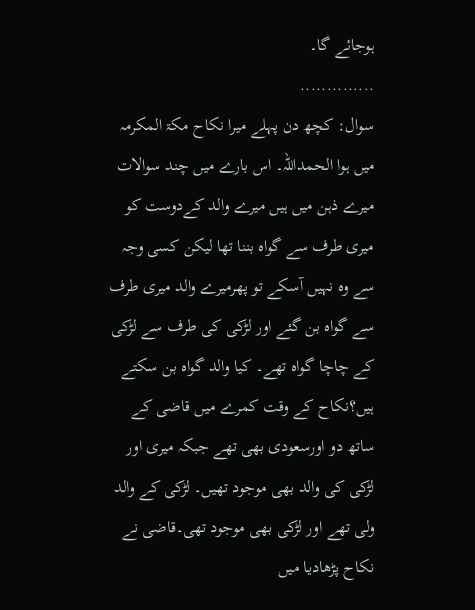ہوجائے گا۔
..............
سوال: کچھ دن پہلے میرا نکاح مکۃ المکرمہ میں ہوا الحمداللہ۔ اس بارے میں چند سوالات میرے ذہن میں ہیں میرے والد کےدوست کو میری طرف سے گواہ بننا تھا لیکن کسی وجہ سے وہ نہیں آسکے تو پھرمیرے والد میری طرف سے گواہ بن گئے اور لڑکی کی طرف سے لڑکی کے چاچا گواہ تھے۔ کیا والد گواہ بن سکتے ہیں؟نکاح کے وقت کمرے میں قاضی کے ساتھ دو اورسعودی بھی تھے جبکہ میری اور لڑکی کی والد بھی موجود تھیں۔ لڑکی کے والد ولی تھے اور لڑکی بھی موجود تھی۔قاضی نے نکاح پڑھادیا میں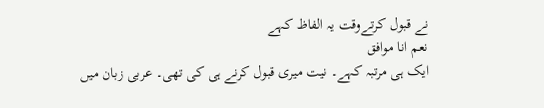نے قبول کرتےوقت یہ الفاظ کہے
نعم انا موافق
ایک ہی مرتبہ کہے۔ نیت میری قبول کرنے ہی کی تھی۔ عربی زبان میں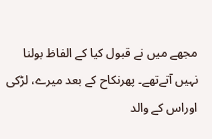مجھے میں نے قبول کیا کے الفاظ بولنا نہیں آتےتھے۔ پھرنکاح کے بعد میرے، لڑکی اوراس کے والد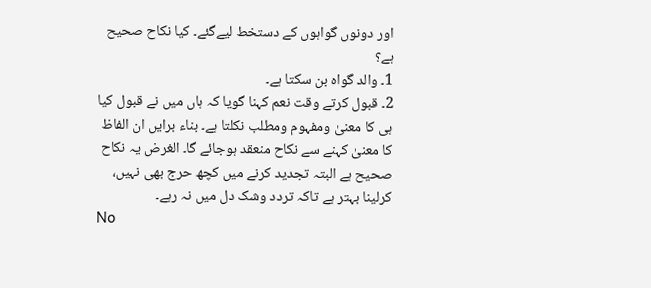اور دونوں گواہوں کے دستخط لیےگئے۔ کیا نکاح صحیح ہے؟
1۔ والد گواہ بن سکتا ہے۔
2۔ قبول کرتے وقت نعم کہنا گویا کہ ہاں میں نے قبول کیا ہی کا معنیٰ ومفہوم ومطلب نکلتا ہے۔ بناء برایں ان الفاظ کا معنیٰ کہنے سے نکاح منعقد ہوجائے گا۔ الغرض یہ نکاح صحیح ہے البتہ تجدید کرنے میں کچھ حرج بھی نہیں، کرلینا بہتر ہے تاکہ تردد وشک دل میں نہ رہے۔
No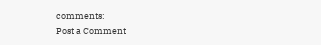comments:
Post a Comment